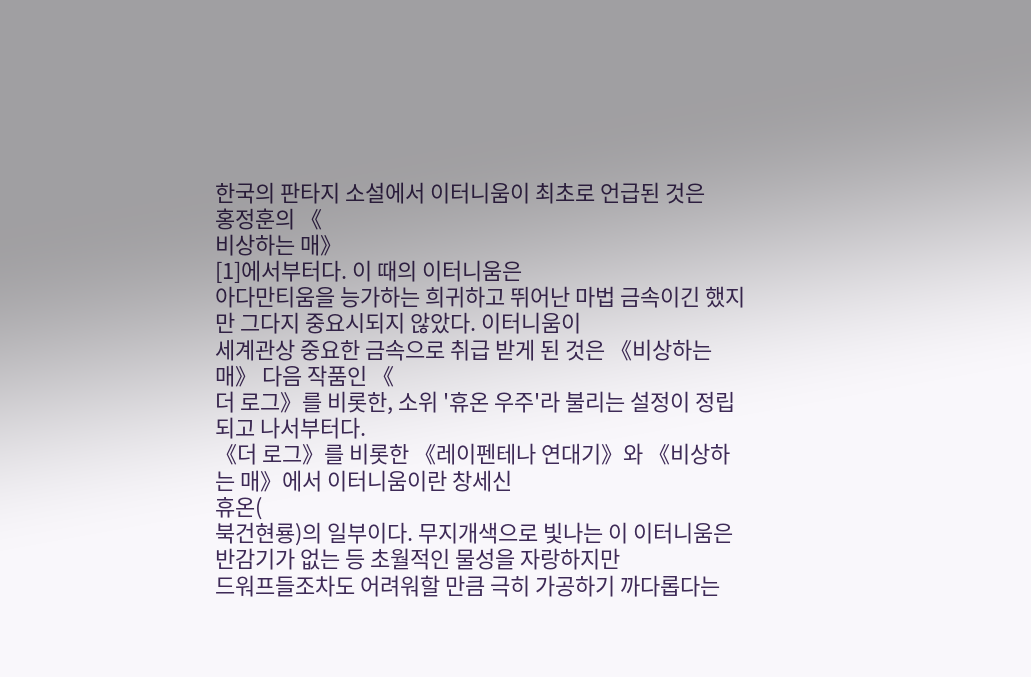한국의 판타지 소설에서 이터니움이 최초로 언급된 것은
홍정훈의 《
비상하는 매》
[1]에서부터다. 이 때의 이터니움은
아다만티움을 능가하는 희귀하고 뛰어난 마법 금속이긴 했지만 그다지 중요시되지 않았다. 이터니움이
세계관상 중요한 금속으로 취급 받게 된 것은 《비상하는 매》 다음 작품인 《
더 로그》를 비롯한, 소위 '휴온 우주'라 불리는 설정이 정립되고 나서부터다.
《더 로그》를 비롯한 《레이펜테나 연대기》와 《비상하는 매》에서 이터니움이란 창세신
휴온(
북건현룡)의 일부이다. 무지개색으로 빛나는 이 이터니움은 반감기가 없는 등 초월적인 물성을 자랑하지만
드워프들조차도 어려워할 만큼 극히 가공하기 까다롭다는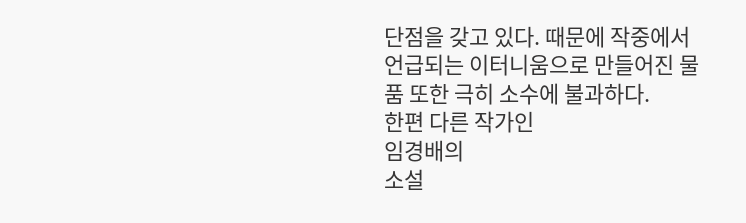단점을 갖고 있다. 때문에 작중에서 언급되는 이터니움으로 만들어진 물품 또한 극히 소수에 불과하다.
한편 다른 작가인
임경배의
소설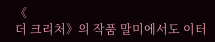《
더 크리처》의 작품 말미에서도 이터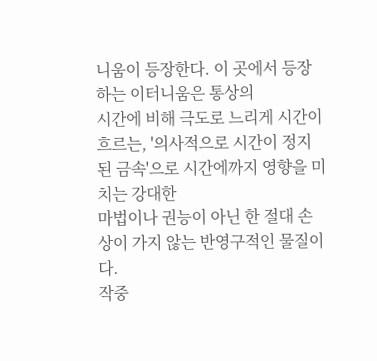니움이 등장한다. 이 곳에서 등장하는 이터니움은 통상의
시간에 비해 극도로 느리게 시간이 흐르는, '의사적으로 시간이 정지된 금속'으로 시간에까지 영향을 미치는 강대한
마법이나 권능이 아닌 한 절대 손상이 가지 않는 반영구적인 물질이다.
작중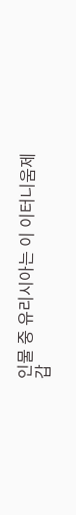인물 중 유리시아는 이 이터니움제
갑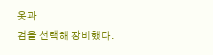옷과
검을 선택해 장비했다.